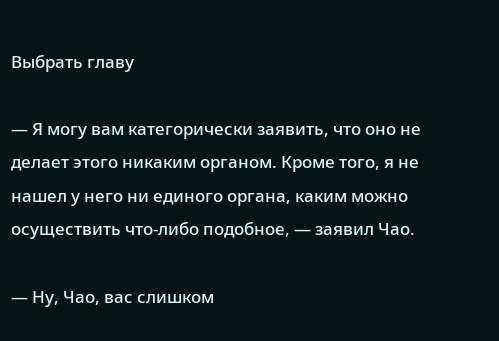Выбрать главу

— Я могу вам категорически заявить, что оно не делает этого никаким органом. Кроме того, я не нашел у него ни единого органа, каким можно осуществить что-либо подобное, — заявил Чао.

— Ну, Чао, вас слишком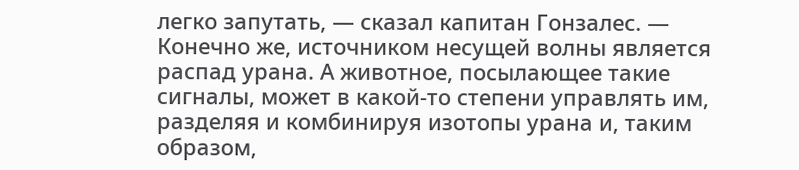легко запутать, — сказал капитан Гонзалес. — Конечно же, источником несущей волны является распад урана. А животное, посылающее такие сигналы, может в какой-то степени управлять им, разделяя и комбинируя изотопы урана и, таким образом,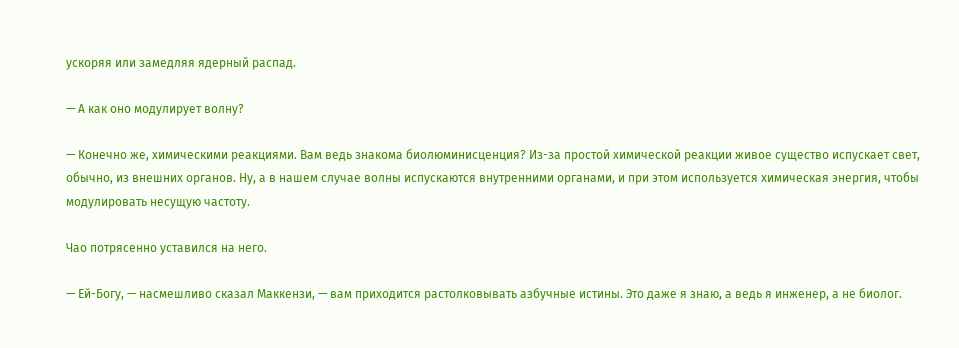ускоряя или замедляя ядерный распад.

— А как оно модулирует волну?

— Конечно же, химическими реакциями. Вам ведь знакома биолюминисценция? Из-за простой химической реакции живое существо испускает свет, обычно, из внешних органов. Ну, а в нашем случае волны испускаются внутренними органами, и при этом используется химическая энергия, чтобы модулировать несущую частоту.

Чао потрясенно уставился на него.

— Ей-Богу, — насмешливо сказал Маккензи, — вам приходится растолковывать азбучные истины. Это даже я знаю, а ведь я инженер, а не биолог.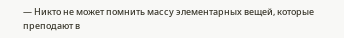— Никто не может помнить массу элементарных вещей, которые преподают в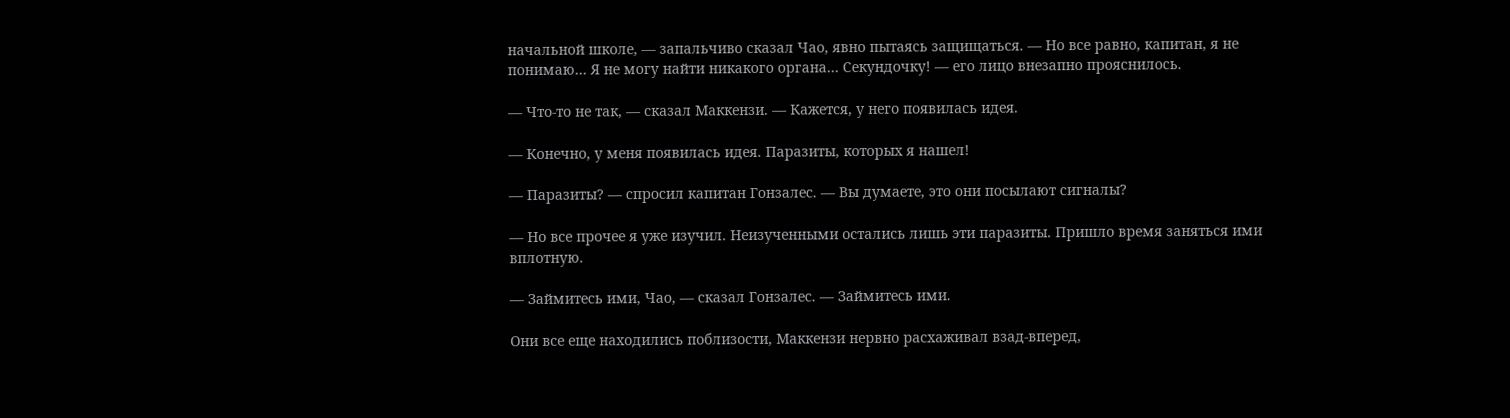начальной школе, — запальчиво сказал Чао, явно пытаясь защищаться. — Но все равно, капитан, я не понимаю… Я не могу найти никакого органа… Секундочку! — его лицо внезапно прояснилось.

— Что-то не так, — сказал Маккензи. — Кажется, у него появилась идея.

— Конечно, у меня появилась идея. Паразиты, которых я нашел!

— Паразиты? — спросил капитан Гонзалес. — Вы думаете, это они посылают сигналы?

— Но все прочее я уже изучил. Неизученными остались лишь эти паразиты. Пришло время заняться ими вплотную.

— Займитесь ими, Чао, — сказал Гонзалес. — Займитесь ими.

Они все еще находились поблизости, Маккензи нервно расхаживал взад-вперед,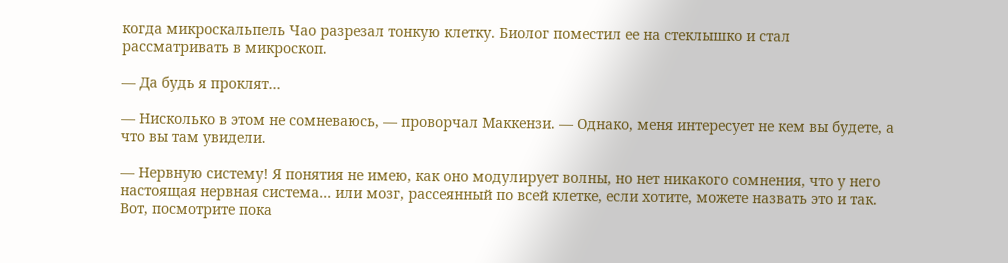когда микроскальпель Чао разрезал тонкую клетку. Биолог поместил ее на стеклышко и стал рассматривать в микроскоп.

— Да будь я проклят…

— Нисколько в этом не сомневаюсь, — проворчал Маккензи. — Однако, меня интересует не кем вы будете, а что вы там увидели.

— Нервную систему! Я понятия не имею, как оно модулирует волны, но нет никакого сомнения, что у него настоящая нервная система… или мозг, рассеянный по всей клетке, если хотите, можете назвать это и так. Вот, посмотрите пока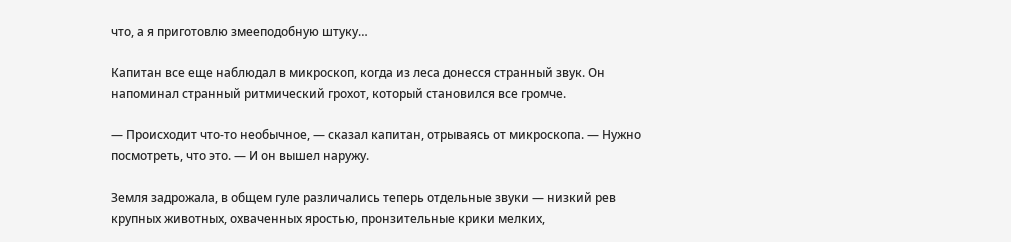что, а я приготовлю змееподобную штуку…

Капитан все еще наблюдал в микроскоп, когда из леса донесся странный звук. Он напоминал странный ритмический грохот, который становился все громче.

— Происходит что-то необычное, — сказал капитан, отрываясь от микроскопа. — Нужно посмотреть, что это. — И он вышел наружу.

Земля задрожала, в общем гуле различались теперь отдельные звуки — низкий рев крупных животных, охваченных яростью, пронзительные крики мелких,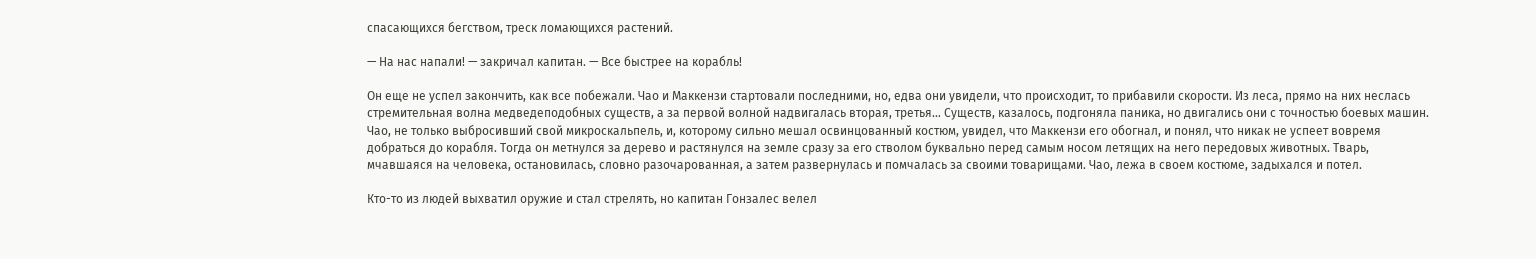спасающихся бегством, треск ломающихся растений.

— На нас напали! — закричал капитан. — Все быстрее на корабль!

Он еще не успел закончить, как все побежали. Чао и Маккензи стартовали последними, но, едва они увидели, что происходит, то прибавили скорости. Из леса, прямо на них неслась стремительная волна медведеподобных существ, а за первой волной надвигалась вторая, третья… Существ, казалось, подгоняла паника, но двигались они с точностью боевых машин. Чао, не только выбросивший свой микроскальпель, и, которому сильно мешал освинцованный костюм, увидел, что Маккензи его обогнал, и понял, что никак не успеет вовремя добраться до корабля. Тогда он метнулся за дерево и растянулся на земле сразу за его стволом буквально перед самым носом летящих на него передовых животных. Тварь, мчавшаяся на человека, остановилась, словно разочарованная, а затем развернулась и помчалась за своими товарищами. Чао, лежа в своем костюме, задыхался и потел.

Кто-то из людей выхватил оружие и стал стрелять, но капитан Гонзалес велел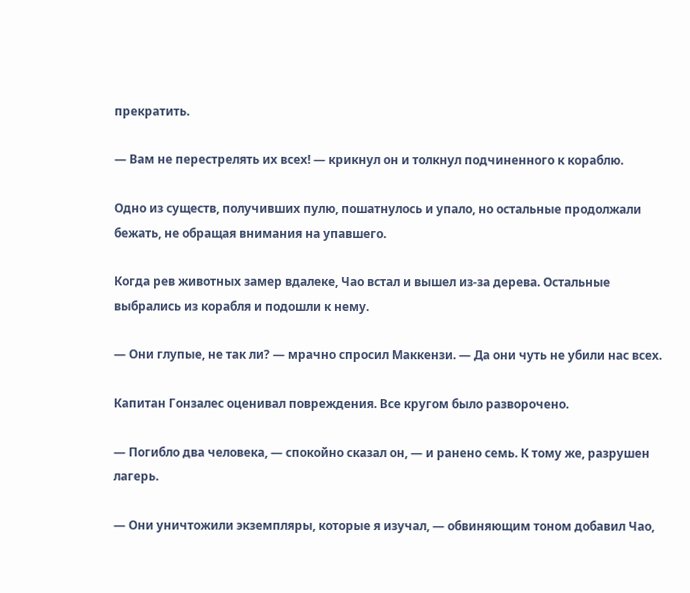прекратить.

— Вам не перестрелять их всех! — крикнул он и толкнул подчиненного к кораблю.

Одно из существ, получивших пулю, пошатнулось и упало, но остальные продолжали бежать, не обращая внимания на упавшего.

Когда рев животных замер вдалеке, Чао встал и вышел из-за дерева. Остальные выбрались из корабля и подошли к нему.

— Они глупые, не так ли? — мрачно спросил Маккензи. — Да они чуть не убили нас всех.

Капитан Гонзалес оценивал повреждения. Все кругом было разворочено.

— Погибло два человека, — спокойно сказал он, — и ранено семь. К тому же, разрушен лагерь.

— Они уничтожили экземпляры, которые я изучал, — обвиняющим тоном добавил Чао,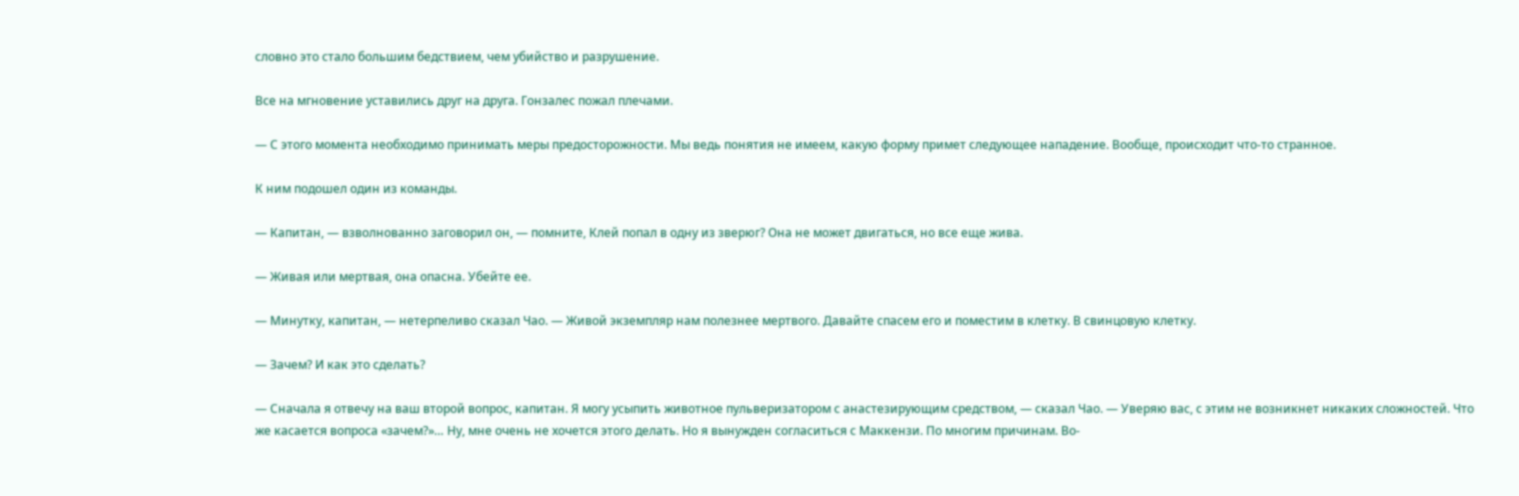словно это стало большим бедствием, чем убийство и разрушение.

Все на мгновение уставились друг на друга. Гонзалес пожал плечами.

— С этого момента необходимо принимать меры предосторожности. Мы ведь понятия не имеем, какую форму примет следующее нападение. Вообще, происходит что-то странное.

К ним подошел один из команды.

— Капитан, — взволнованно заговорил он, — помните, Клей попал в одну из зверюг? Она не может двигаться, но все еще жива.

— Живая или мертвая, она опасна. Убейте ее.

— Минутку, капитан, — нетерпеливо сказал Чао. — Живой экземпляр нам полезнее мертвого. Давайте спасем его и поместим в клетку. В свинцовую клетку.

— Зачем? И как это сделать?

— Сначала я отвечу на ваш второй вопрос, капитан. Я могу усыпить животное пульверизатором с анастезирующим средством, — сказал Чао. — Уверяю вас, с этим не возникнет никаких сложностей. Что же касается вопроса «зачем?»… Ну, мне очень не хочется этого делать. Но я вынужден согласиться с Маккензи. По многим причинам. Во-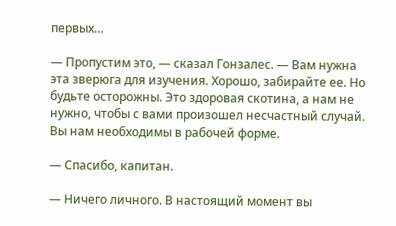первых…

— Пропустим это, — сказал Гонзалес. — Вам нужна эта зверюга для изучения. Хорошо, забирайте ее. Но будьте осторожны. Это здоровая скотина, а нам не нужно, чтобы с вами произошел несчастный случай. Вы нам необходимы в рабочей форме.

— Спасибо, капитан.

— Ничего личного. В настоящий момент вы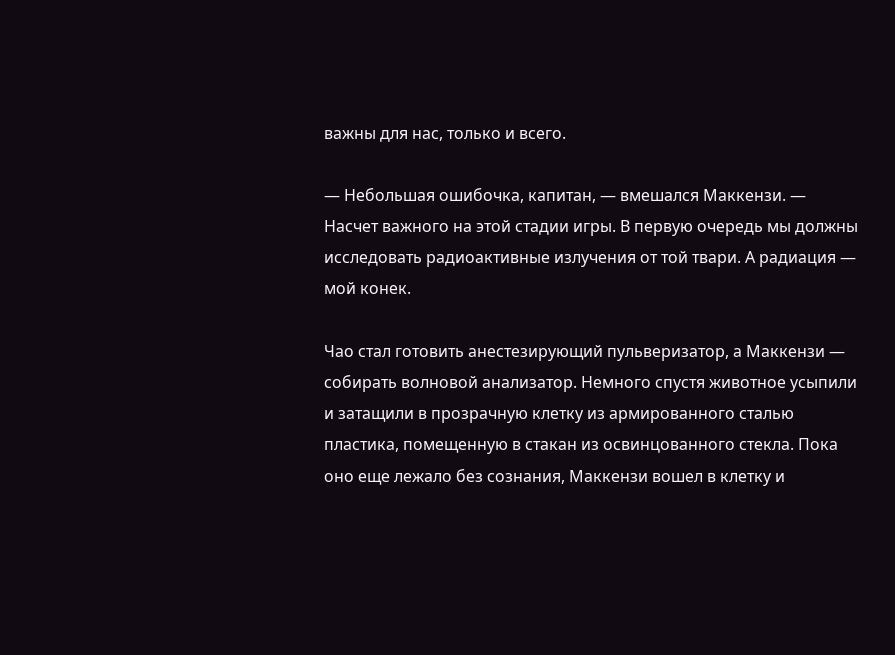важны для нас, только и всего.

— Небольшая ошибочка, капитан, — вмешался Маккензи. — Насчет важного на этой стадии игры. В первую очередь мы должны исследовать радиоактивные излучения от той твари. А радиация — мой конек.

Чао стал готовить анестезирующий пульверизатор, а Маккензи — собирать волновой анализатор. Немного спустя животное усыпили и затащили в прозрачную клетку из армированного сталью пластика, помещенную в стакан из освинцованного стекла. Пока оно еще лежало без сознания, Маккензи вошел в клетку и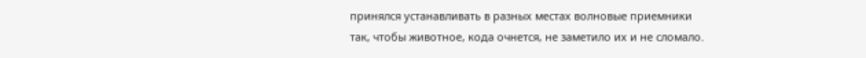принялся устанавливать в разных местах волновые приемники так, чтобы животное, кода очнется, не заметило их и не сломало.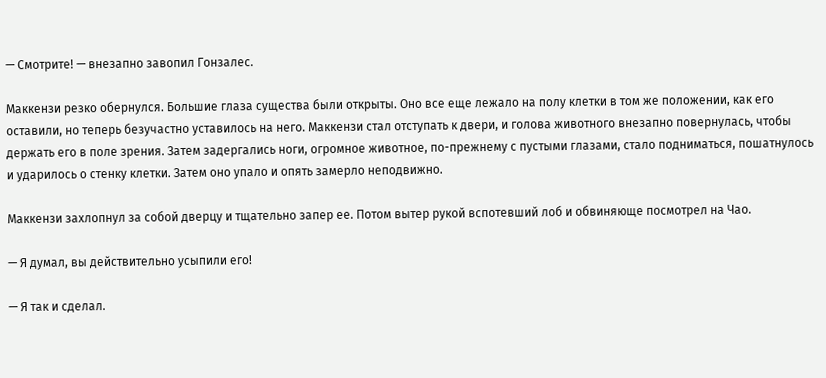— Смотрите! — внезапно завопил Гонзалес.

Маккензи резко обернулся. Большие глаза существа были открыты. Оно все еще лежало на полу клетки в том же положении, как его оставили, но теперь безучастно уставилось на него. Маккензи стал отступать к двери, и голова животного внезапно повернулась, чтобы держать его в поле зрения. Затем задергались ноги, огромное животное, по-прежнему с пустыми глазами, стало подниматься, пошатнулось и ударилось о стенку клетки. Затем оно упало и опять замерло неподвижно.

Маккензи захлопнул за собой дверцу и тщательно запер ее. Потом вытер рукой вспотевший лоб и обвиняюще посмотрел на Чао.

— Я думал, вы действительно усыпили его!

— Я так и сделал.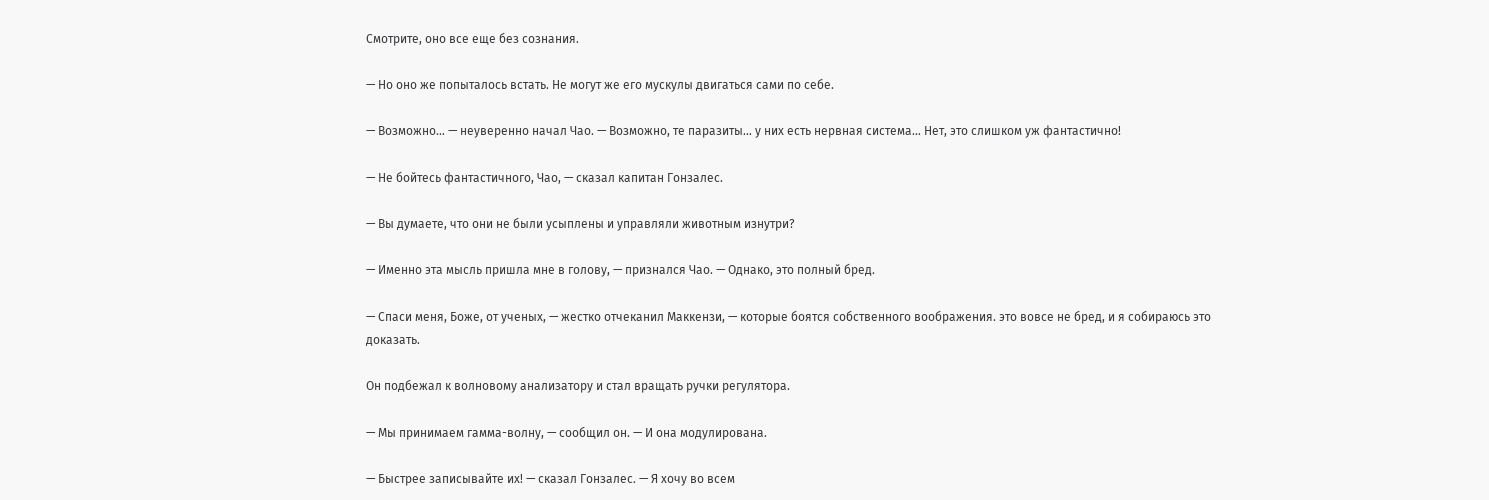Смотрите, оно все еще без сознания.

— Но оно же попыталось встать. Не могут же его мускулы двигаться сами по себе.

— Возможно… — неуверенно начал Чао. — Возможно, те паразиты… у них есть нервная система… Нет, это слишком уж фантастично!

— Не бойтесь фантастичного, Чао, — сказал капитан Гонзалес.

— Вы думаете, что они не были усыплены и управляли животным изнутри?

— Именно эта мысль пришла мне в голову, — признался Чао. — Однако, это полный бред.

— Спаси меня, Боже, от ученых, — жестко отчеканил Маккензи, — которые боятся собственного воображения. это вовсе не бред, и я собираюсь это доказать.

Он подбежал к волновому анализатору и стал вращать ручки регулятора.

— Мы принимаем гамма-волну, — сообщил он. — И она модулирована.

— Быстрее записывайте их! — сказал Гонзалес. — Я хочу во всем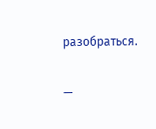разобраться.

—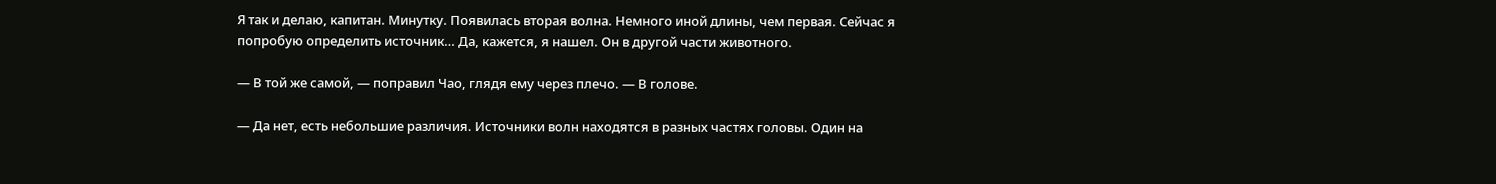Я так и делаю, капитан. Минутку. Появилась вторая волна. Немного иной длины, чем первая. Сейчас я попробую определить источник… Да, кажется, я нашел. Он в другой части животного.

— В той же самой, — поправил Чао, глядя ему через плечо. — В голове.

— Да нет, есть небольшие различия. Источники волн находятся в разных частях головы. Один на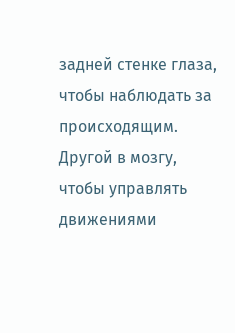задней стенке глаза, чтобы наблюдать за происходящим. Другой в мозгу, чтобы управлять движениями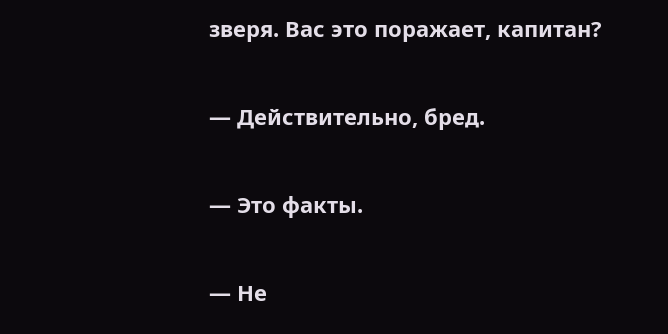зверя. Вас это поражает, капитан?

— Действительно, бред.

— Это факты.

— Не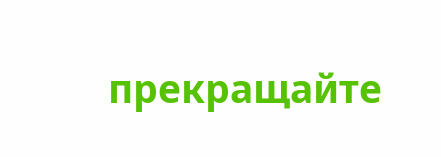прекращайте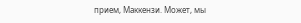прием, Маккензи. Может, мы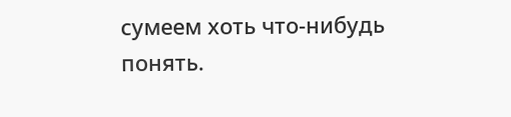сумеем хоть что-нибудь понять.